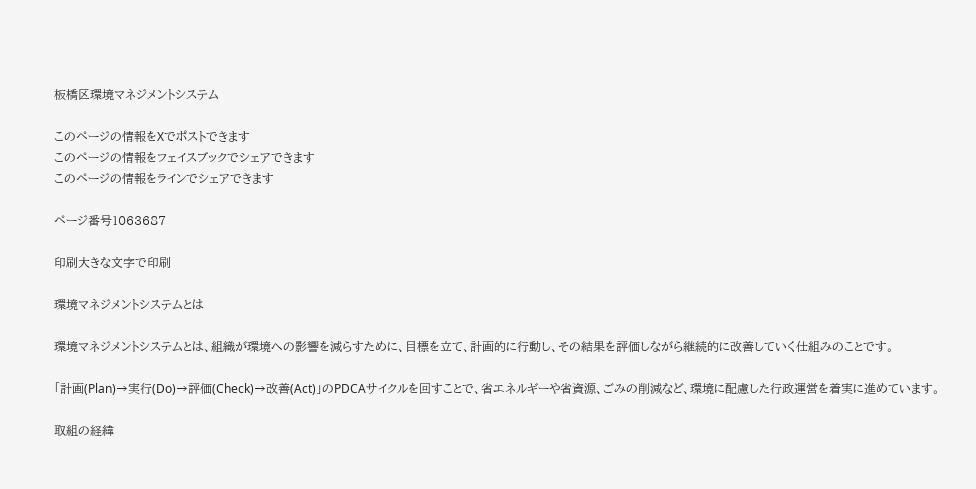板橋区環境マネジメントシステム

このページの情報をXでポストできます
このページの情報をフェイスブックでシェアできます
このページの情報をラインでシェアできます

ページ番号1063687

印刷大きな文字で印刷

環境マネジメントシステムとは

環境マネジメントシステムとは、組織が環境への影響を減らすために、目標を立て、計画的に行動し、その結果を評価しながら継続的に改善していく仕組みのことです。

「計画(Plan)→実行(Do)→評価(Check)→改善(Act)」のPDCAサイクルを回すことで、省エネルギーや省資源、ごみの削減など、環境に配慮した行政運営を着実に進めています。

取組の経緯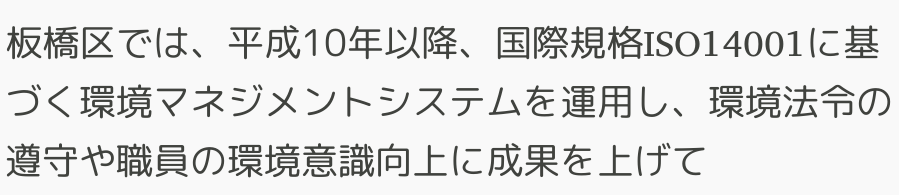板橋区では、平成10年以降、国際規格ISO14001に基づく環境マネジメントシステムを運用し、環境法令の遵守や職員の環境意識向上に成果を上げて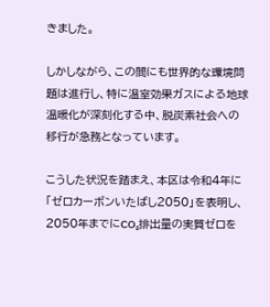きました。

しかしながら、この間にも世界的な環境問題は進行し、特に温室効果ガスによる地球温暖化が深刻化する中、脱炭素社会への移行が急務となっています。

こうした状況を踏まえ、本区は令和4年に「ゼロカーボンいたばし2050」を表明し、2050年までにCO₂排出量の実質ゼロを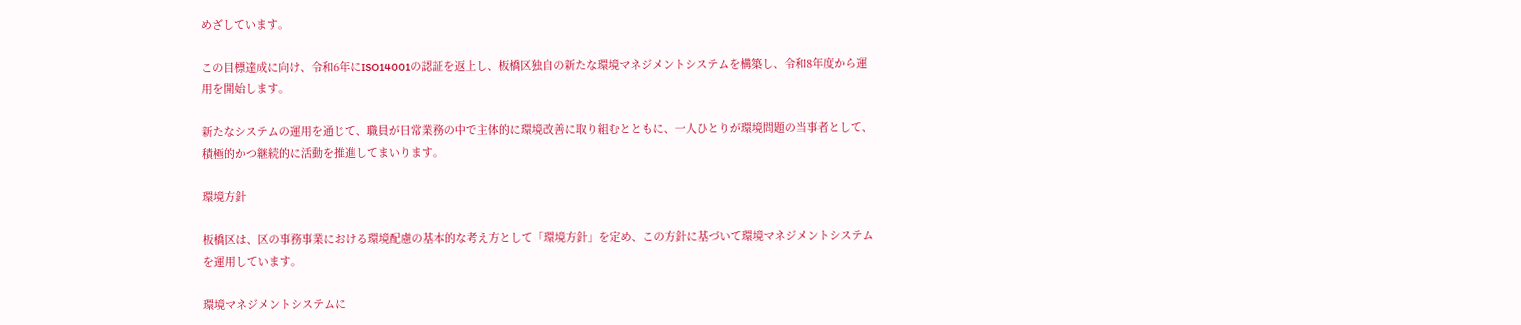めざしています。

この目標達成に向け、令和6年にISO14001の認証を返上し、板橋区独自の新たな環境マネジメントシステムを構築し、令和8年度から運用を開始します。

新たなシステムの運用を通じて、職員が日常業務の中で主体的に環境改善に取り組むとともに、一人ひとりが環境問題の当事者として、積極的かつ継続的に活動を推進してまいります。

環境方針

板橋区は、区の事務事業における環境配慮の基本的な考え方として「環境方針」を定め、この方針に基づいて環境マネジメントシステムを運用しています。

環境マネジメントシステムに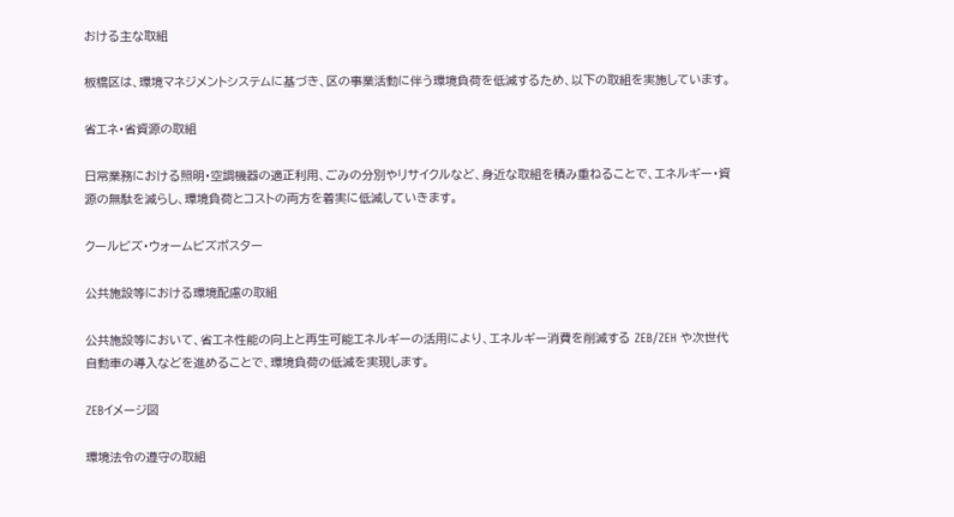おける主な取組

板橋区は、環境マネジメントシステムに基づき、区の事業活動に伴う環境負荷を低減するため、以下の取組を実施しています。

省エネ・省資源の取組

日常業務における照明・空調機器の適正利用、ごみの分別やリサイクルなど、身近な取組を積み重ねることで、エネルギー・資源の無駄を減らし、環境負荷とコストの両方を着実に低減していきます。

クールビズ・ウォームビズポスター

公共施設等における環境配慮の取組

公共施設等において、省エネ性能の向上と再生可能エネルギーの活用により、エネルギー消費を削減する ZEB/ZEH や次世代自動車の導入などを進めることで、環境負荷の低減を実現します。

ZEBイメージ図

環境法令の遵守の取組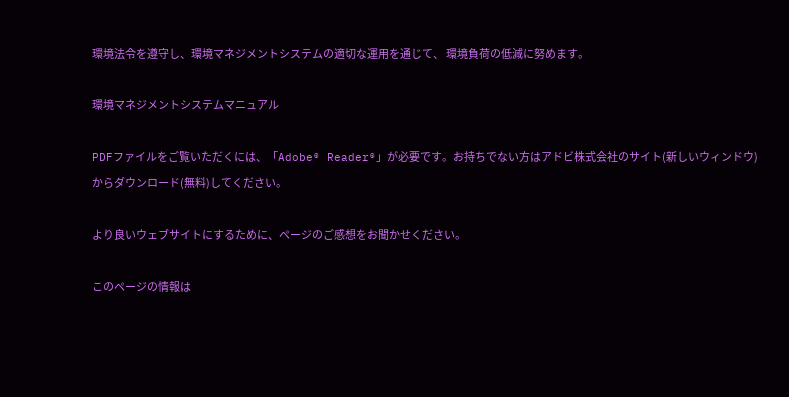環境法令を遵守し、環境マネジメントシステムの適切な運用を通じて、 環境負荷の低減に努めます。

環境マネジメントシステムマニュアル

PDFファイルをご覧いただくには、「Adobe® Reader®」が必要です。お持ちでない方はアドビ株式会社のサイト(新しいウィンドウ)からダウンロード(無料)してください。

より良いウェブサイトにするために、ページのご感想をお聞かせください。

このページの情報は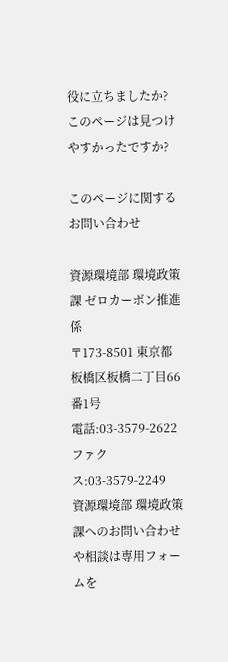役に立ちましたか?
このページは見つけやすかったですか?

このページに関するお問い合わせ

資源環境部 環境政策課 ゼロカーボン推進係
〒173-8501 東京都板橋区板橋二丁目66番1号
電話:03-3579-2622 ファクス:03-3579-2249
資源環境部 環境政策課へのお問い合わせや相談は専用フォームを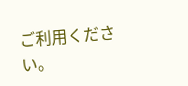ご利用ください。